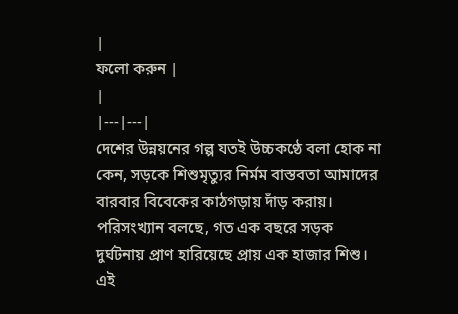|
ফলো করুন |
|
|---|---|
দেশের উন্নয়নের গল্প যতই উচ্চকণ্ঠে বলা হোক না কেন, সড়কে শিশুমৃত্যুর নির্মম বাস্তবতা আমাদের বারবার বিবেকের কাঠগড়ায় দাঁড় করায়। পরিসংখ্যান বলছে, গত এক বছরে সড়ক দুর্ঘটনায় প্রাণ হারিয়েছে প্রায় এক হাজার শিশু। এই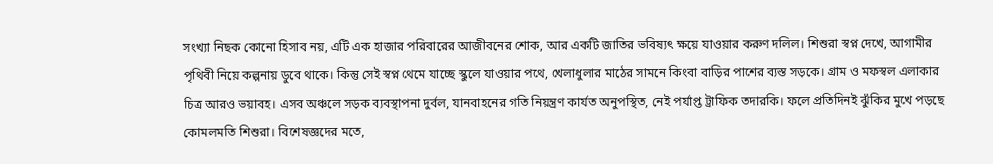সংখ্যা নিছক কোনো হিসাব নয়, এটি এক হাজার পরিবারের আজীবনের শোক, আর একটি জাতির ভবিষ্যৎ ক্ষয়ে যাওয়ার করুণ দলিল। শিশুরা স্বপ্ন দেখে, আগামীর পৃথিবী নিয়ে কল্পনায় ডুবে থাকে। কিন্তু সেই স্বপ্ন থেমে যাচ্ছে স্কুলে যাওয়ার পথে, খেলাধুলার মাঠের সামনে কিংবা বাড়ির পাশের ব্যস্ত সড়কে। গ্রাম ও মফস্বল এলাকার চিত্র আরও ভয়াবহ। এসব অঞ্চলে সড়ক ব্যবস্থাপনা দুর্বল, যানবাহনের গতি নিয়ন্ত্রণ কার্যত অনুপস্থিত, নেই পর্যাপ্ত ট্রাফিক তদারকি। ফলে প্রতিদিনই ঝুঁকির মুখে পড়ছে কোমলমতি শিশুরা। বিশেষজ্ঞদের মতে,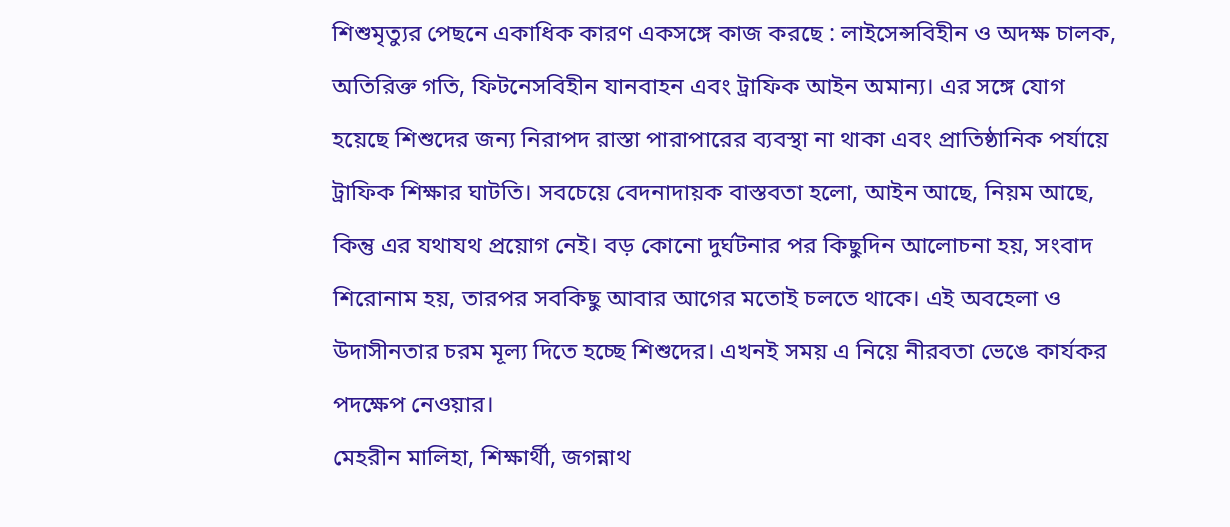শিশুমৃত্যুর পেছনে একাধিক কারণ একসঙ্গে কাজ করছে : লাইসেন্সবিহীন ও অদক্ষ চালক, অতিরিক্ত গতি, ফিটনেসবিহীন যানবাহন এবং ট্রাফিক আইন অমান্য। এর সঙ্গে যোগ হয়েছে শিশুদের জন্য নিরাপদ রাস্তা পারাপারের ব্যবস্থা না থাকা এবং প্রাতিষ্ঠানিক পর্যায়ে ট্রাফিক শিক্ষার ঘাটতি। সবচেয়ে বেদনাদায়ক বাস্তবতা হলো, আইন আছে, নিয়ম আছে, কিন্তু এর যথাযথ প্রয়োগ নেই। বড় কোনো দুর্ঘটনার পর কিছুদিন আলোচনা হয়, সংবাদ শিরোনাম হয়, তারপর সবকিছু আবার আগের মতোই চলতে থাকে। এই অবহেলা ও উদাসীনতার চরম মূল্য দিতে হচ্ছে শিশুদের। এখনই সময় এ নিয়ে নীরবতা ভেঙে কার্যকর পদক্ষেপ নেওয়ার।
মেহরীন মালিহা, শিক্ষার্থী, জগন্নাথ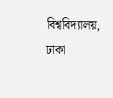বিশ্ববিদ্যালয়, ঢাকা